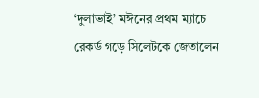‘দুলাভাই’ মঈনের প্রথম ম্যাচে রেকর্ড গড়ে সিলেটকে জেতালেন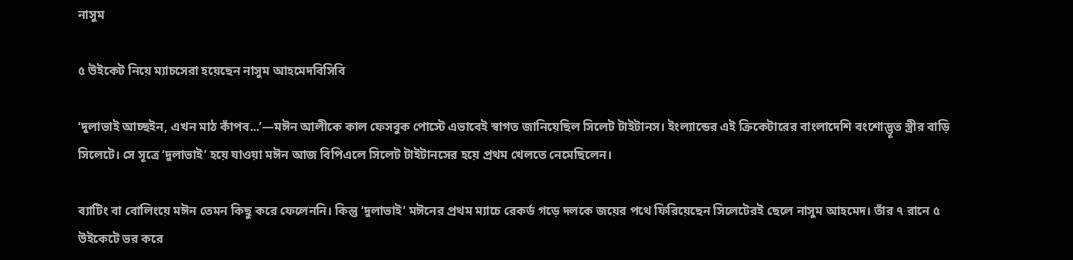নাসুম

৫ উইকেট নিয়ে ম্যাচসেরা হয়েছেন নাসুম আহমেদবিসিবি

‘দুলাভাই আচ্ছইন, এখন মাঠ কাঁপব...’—মঈন আলীকে কাল ফেসবুক পোস্টে এভাবেই স্বাগত জানিয়েছিল সিলেট টাইটানস। ইংল্যান্ডের এই ক্রিকেটারের বাংলাদেশি বংশোদ্ভূত স্ত্রীর বাড়ি সিলেটে। সে সূত্রে ‘দুলাভাই’ হয়ে যাওয়া মঈন আজ বিপিএলে সিলেট টাইটানসের হয়ে প্রথম খেলতে নেমেছিলেন।

ব্যাটিং বা বোলিংয়ে মঈন তেমন কিছু করে ফেলেননি। কিন্তু ‘দুলাভাই’ মঈনের প্রথম ম্যাচে রেকর্ড গড়ে দলকে জয়ের পথে ফিরিয়েছেন সিলেটেরই ছেলে নাসুম আহমেদ। তাঁর ৭ রানে ৫ উইকেটে ভর করে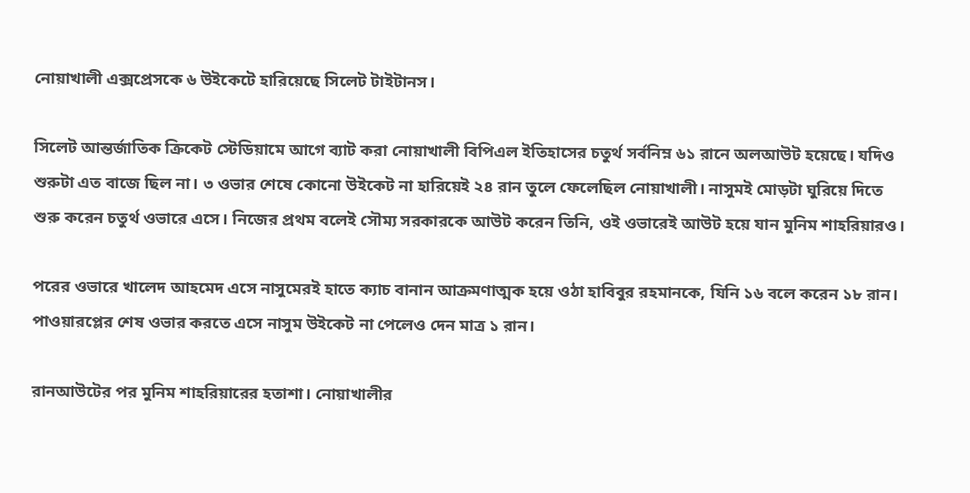নোয়াখালী এক্সপ্রেসকে ৬ উইকেটে হারিয়েছে সিলেট টাইটানস।

সিলেট আন্তর্জাতিক ক্রিকেট স্টেডিয়ামে আগে ব্যাট করা নোয়াখালী বিপিএল ইতিহাসের চতুর্থ সর্বনিম্ন ৬১ রানে অলআউট হয়েছে। যদিও শুরুটা এত বাজে ছিল না। ৩ ওভার শেষে কোনো উইকেট না হারিয়েই ২৪ রান তুলে ফেলেছিল নোয়াখালী। নাসুমই মোড়টা ঘুরিয়ে দিতে শুরু করেন চতুর্থ ওভারে এসে। নিজের প্রথম বলেই সৌম্য সরকারকে আউট করেন তিনি, ওই ওভারেই আউট হয়ে যান মুনিম শাহরিয়ারও।

পরের ওভারে খালেদ আহমেদ এসে নাসুমেরই হাতে ক্যাচ বানান আক্রমণাত্মক হয়ে ওঠা হাবিবুর রহমানকে, যিনি ১৬ বলে করেন ১৮ রান। পাওয়ারপ্লের শেষ ওভার করতে এসে নাসুম উইকেট না পেলেও দেন মাত্র ১ রান।

রানআউটের পর মুনিম শাহরিয়ারের হতাশা। নোয়াখালীর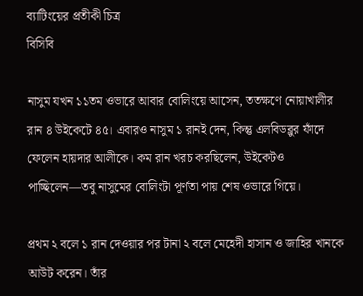ব্যাটিংয়ের প্রতীকী চিত্র
বিসিবি

নাসুম যখন ১১তম ওভারে আবার বোলিংয়ে আসেন, ততক্ষণে নোয়াখালীর রান ৪ উইকেটে ৪৫। এবারও নাসুম ১ রানই দেন, কিন্তু এলবিডব্লুর ফাঁদে ফেলেন হায়দার আলীকে। কম রান খরচ করছিলেন, উইকেটও পাচ্ছিলেন—তবু নাসুমের বোলিংটা পূর্ণতা পায় শেষ ওভারে গিয়ে।

প্রথম ২ বলে ১ রান দেওয়ার পর টানা ২ বলে মেহেদী হাসান ও জাহির খানকে আউট করেন। তাঁর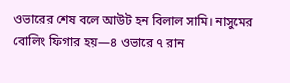ওভারের শেষ বলে আউট হন বিলাল সামি। নাসুমের বোলিং ফিগার হয়—৪ ওভারে ৭ রান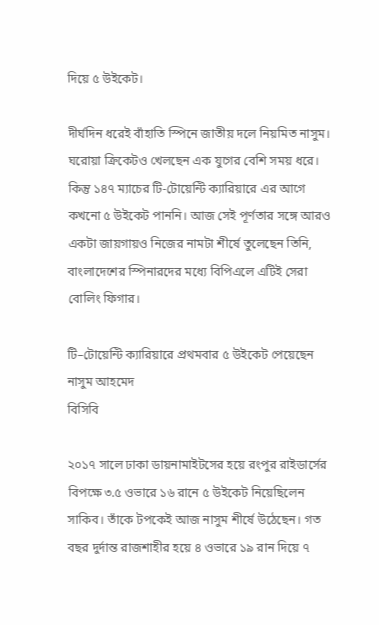দিয়ে ৫ উইকেট।

দীর্ঘদিন ধরেই বাঁহাতি স্পিনে জাতীয় দলে নিয়মিত নাসুম। ঘরোয়া ক্রিকেটও খেলছেন এক যুগের বেশি সময় ধরে। কিন্তু ১৪৭ ম্যাচের টি-টোয়েন্টি ক্যারিয়ারে এর আগে কখনো ৫ উইকেট পাননি। আজ সেই পূর্ণতার সঙ্গে আরও একটা জায়গায়ও নিজের নামটা শীর্ষে তুলেছেন তিনি, বাংলাদেশের স্পিনারদের মধ্যে বিপিএলে এটিই সেরা বোলিং ফিগার।

টি–টোয়েন্টি ক্যারিয়ারে প্রথমবার ৫ উইকেট পেয়েছেন নাসুম আহমেদ
বিসিবি

২০১৭ সালে ঢাকা ডায়নামাইটসের হয়ে রংপুর রাইডার্সের বিপক্ষে ৩.৫ ওভারে ১৬ রানে ৫ উইকেট নিয়েছিলেন সাকিব। তাঁকে টপকেই আজ নাসুম শীর্ষে উঠেছেন। গত বছর দুর্দান্ত রাজশাহীর হয়ে ৪ ওভারে ১৯ রান দিয়ে ৭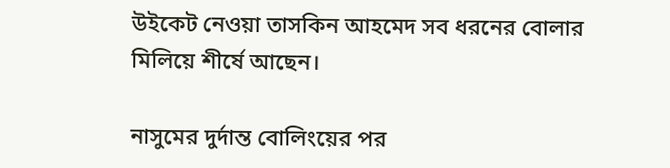উইকেট নেওয়া তাসকিন আহমেদ সব ধরনের বোলার মিলিয়ে শীর্ষে আছেন।

নাসুমের দুর্দান্ত বোলিংয়ের পর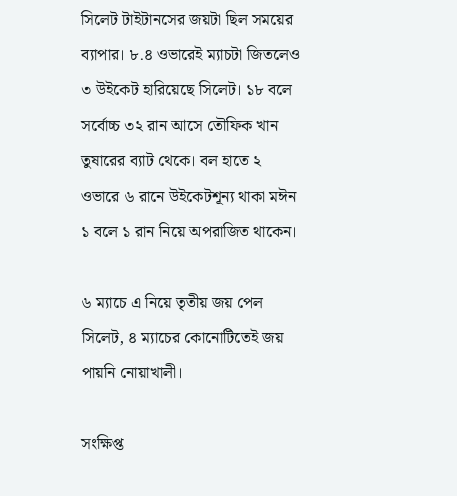সিলেট টাইটানসের জয়টা ছিল সময়ের ব্যাপার। ৮.৪ ওভারেই ম্যাচটা জিতলেও ৩ উইকেট হারিয়েছে সিলেট। ১৮ বলে সর্বোচ্চ ৩২ রান আসে তৌফিক খান তুষারের ব্যাট থেকে। বল হাতে ২ ওভারে ৬ রানে উইকেটশূন্য থাকা মঈন ১ বলে ১ রান নিয়ে অপরাজিত থাকেন।

৬ ম্যাচে এ নিয়ে তৃতীয় জয় পেল সিলেট, ৪ ম্যাচের কোনোটিতেই জয় পায়নি নোয়াখালী।

সংক্ষিপ্ত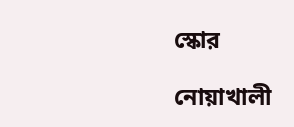স্কোর

নোয়াখালী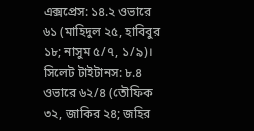এক্সপ্রেস: ১৪.২ ওভারে ৬১ (মাহিদুল ২৫, হাবিবুর ১৮; নাসুম ৫/৭, ১/৯)। সিলেট টাইটানস: ৮.৪ ওভারে ৬২/৪ (তৌফিক ৩২, জাকির ২৪; জহির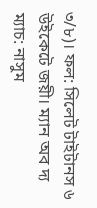৩/৮)। ফল: সিলেট টাইটানস ৬ উইকেটে জয়ী। ম্যান অব দ্য ম্যাচ: নাসুম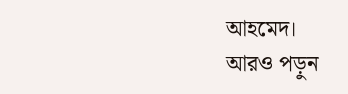আহমেদ।
আরও পড়ুন